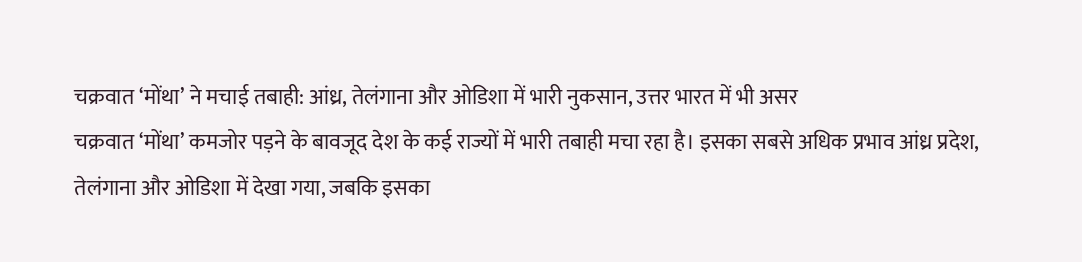चक्रवात ‘मोंथा’ ने मचाई तबाही: आंध्र, तेलंगाना और ओडिशा में भारी नुकसान, उत्तर भारत में भी असर
चक्रवात ‘मोंथा’ कमजोर पड़ने के बावजूद देश के कई राज्यों में भारी तबाही मचा रहा है। इसका सबसे अधिक प्रभाव आंध्र प्रदेश, तेलंगाना और ओडिशा में देखा गया, जबकि इसका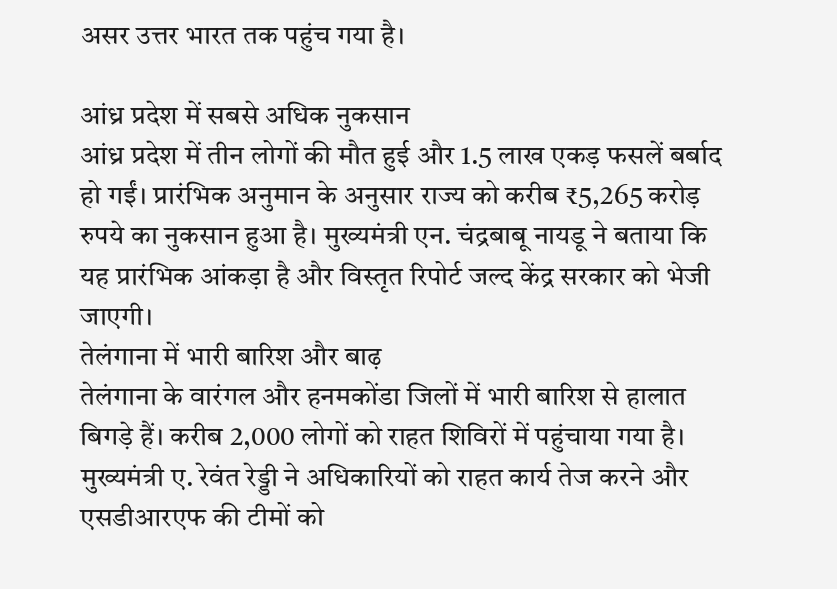असर उत्तर भारत तक पहुंच गया है।

आंध्र प्रदेश में सबसे अधिक नुकसान
आंध्र प्रदेश में तीन लोगों की मौत हुई और 1.5 लाख एकड़ फसलें बर्बाद हो गईं। प्रारंभिक अनुमान के अनुसार राज्य को करीब ₹5,265 करोड़ रुपये का नुकसान हुआ है। मुख्यमंत्री एन. चंद्रबाबू नायडू ने बताया कि यह प्रारंभिक आंकड़ा है और विस्तृत रिपोर्ट जल्द केंद्र सरकार को भेजी जाएगी।
तेलंगाना में भारी बारिश और बाढ़
तेलंगाना के वारंगल और हनमकोंडा जिलों में भारी बारिश से हालात बिगड़े हैं। करीब 2,000 लोगों को राहत शिविरों में पहुंचाया गया है।
मुख्यमंत्री ए. रेवंत रेड्डी ने अधिकारियों को राहत कार्य तेज करने और एसडीआरएफ की टीमों को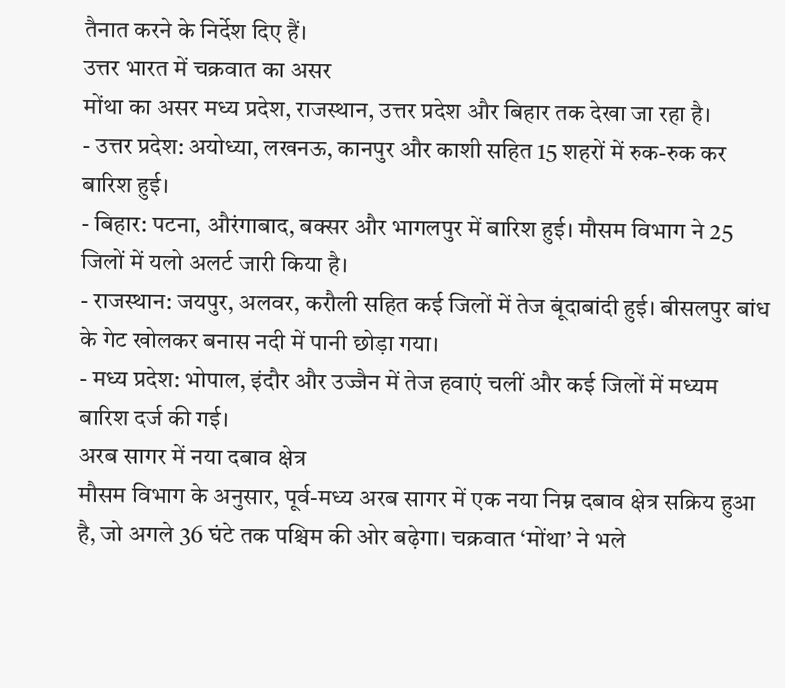तैनात करने के निर्देश दिए हैं।
उत्तर भारत में चक्रवात का असर
मोंथा का असर मध्य प्रदेश, राजस्थान, उत्तर प्रदेश और बिहार तक देखा जा रहा है।
- उत्तर प्रदेश: अयोध्या, लखनऊ, कानपुर और काशी सहित 15 शहरों में रुक-रुक कर बारिश हुई।
- बिहार: पटना, औरंगाबाद, बक्सर और भागलपुर में बारिश हुई। मौसम विभाग ने 25 जिलों में यलो अलर्ट जारी किया है।
- राजस्थान: जयपुर, अलवर, करौली सहित कई जिलों में तेज बूंदाबांदी हुई। बीसलपुर बांध के गेट खोलकर बनास नदी में पानी छोड़ा गया।
- मध्य प्रदेश: भोपाल, इंदौर और उज्जैन में तेज हवाएं चलीं और कई जिलों में मध्यम बारिश दर्ज की गई।
अरब सागर में नया दबाव क्षेत्र
मौसम विभाग के अनुसार, पूर्व-मध्य अरब सागर में एक नया निम्न दबाव क्षेत्र सक्रिय हुआ है, जो अगले 36 घंटे तक पश्चिम की ओर बढ़ेगा। चक्रवात ‘मोंथा’ ने भले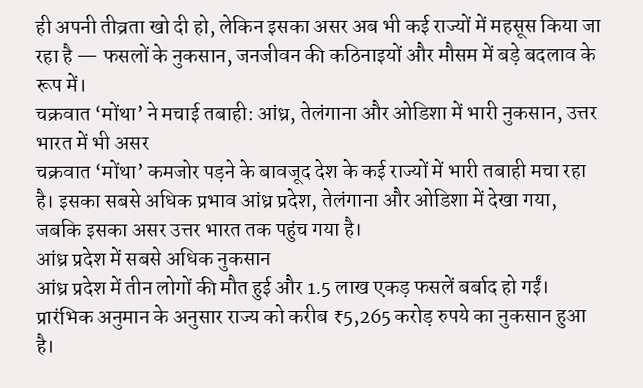ही अपनी तीव्रता खो दी हो, लेकिन इसका असर अब भी कई राज्यों में महसूस किया जा रहा है — फसलों के नुकसान, जनजीवन की कठिनाइयों और मौसम में बड़े बदलाव के रूप में।
चक्रवात ‘मोंथा’ ने मचाई तबाही: आंध्र, तेलंगाना और ओडिशा में भारी नुकसान, उत्तर भारत में भी असर
चक्रवात ‘मोंथा’ कमजोर पड़ने के बावजूद देश के कई राज्यों में भारी तबाही मचा रहा है। इसका सबसे अधिक प्रभाव आंध्र प्रदेश, तेलंगाना और ओडिशा में देखा गया, जबकि इसका असर उत्तर भारत तक पहुंच गया है।
आंध्र प्रदेश में सबसे अधिक नुकसान
आंध्र प्रदेश में तीन लोगों की मौत हुई और 1.5 लाख एकड़ फसलें बर्बाद हो गईं। प्रारंभिक अनुमान के अनुसार राज्य को करीब ₹5,265 करोड़ रुपये का नुकसान हुआ है।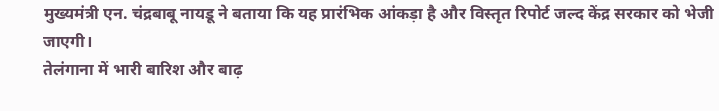मुख्यमंत्री एन. चंद्रबाबू नायडू ने बताया कि यह प्रारंभिक आंकड़ा है और विस्तृत रिपोर्ट जल्द केंद्र सरकार को भेजी जाएगी।
तेलंगाना में भारी बारिश और बाढ़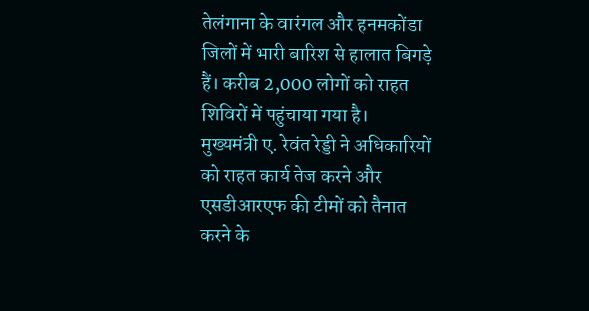तेलंगाना के वारंगल और हनमकोंडा जिलों में भारी बारिश से हालात बिगड़े हैं। करीब 2,000 लोगों को राहत शिविरों में पहुंचाया गया है।
मुख्यमंत्री ए. रेवंत रेड्डी ने अधिकारियों को राहत कार्य तेज करने और एसडीआरएफ की टीमों को तैनात करने के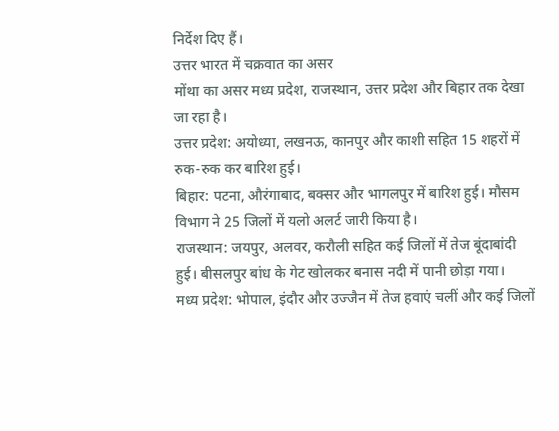निर्देश दिए हैं।
उत्तर भारत में चक्रवात का असर
मोंथा का असर मध्य प्रदेश, राजस्थान, उत्तर प्रदेश और बिहार तक देखा जा रहा है।
उत्तर प्रदेश: अयोध्या, लखनऊ, कानपुर और काशी सहित 15 शहरों में रुक-रुक कर बारिश हुई।
बिहार: पटना, औरंगाबाद, बक्सर और भागलपुर में बारिश हुई। मौसम विभाग ने 25 जिलों में यलो अलर्ट जारी किया है।
राजस्थान: जयपुर, अलवर, करौली सहित कई जिलों में तेज बूंदाबांदी हुई। बीसलपुर बांध के गेट खोलकर बनास नदी में पानी छोड़ा गया।
मध्य प्रदेश: भोपाल, इंदौर और उज्जैन में तेज हवाएं चलीं और कई जिलों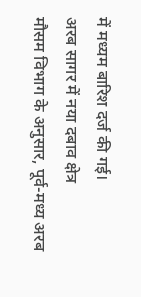में मध्यम बारिश दर्ज की गई।
अरब सागर में नया दबाव क्षेत्र
मौसम विभाग के अनुसार, पूर्व-मध्य अरब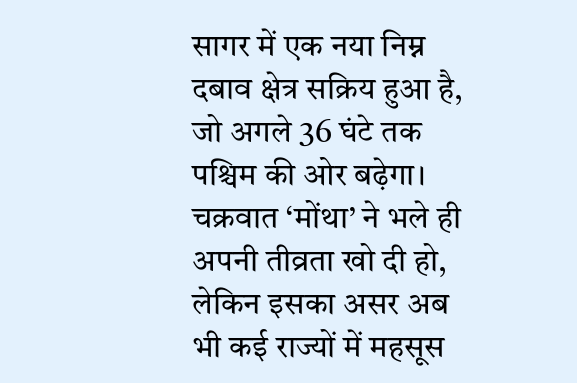सागर में एक नया निम्न दबाव क्षेत्र सक्रिय हुआ है, जो अगले 36 घंटे तक पश्चिम की ओर बढ़ेगा। चक्रवात ‘मोंथा’ ने भले ही अपनी तीव्रता खो दी हो, लेकिन इसका असर अब भी कई राज्यों में महसूस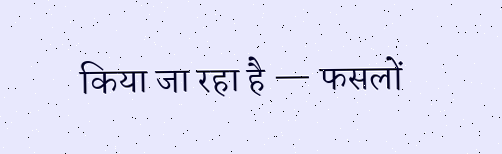किया जा रहा है — फसलों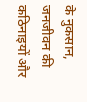के नुकसान, जनजीवन की कठिनाइयों और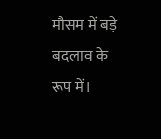मौसम में बड़े बदलाव के रूप में।